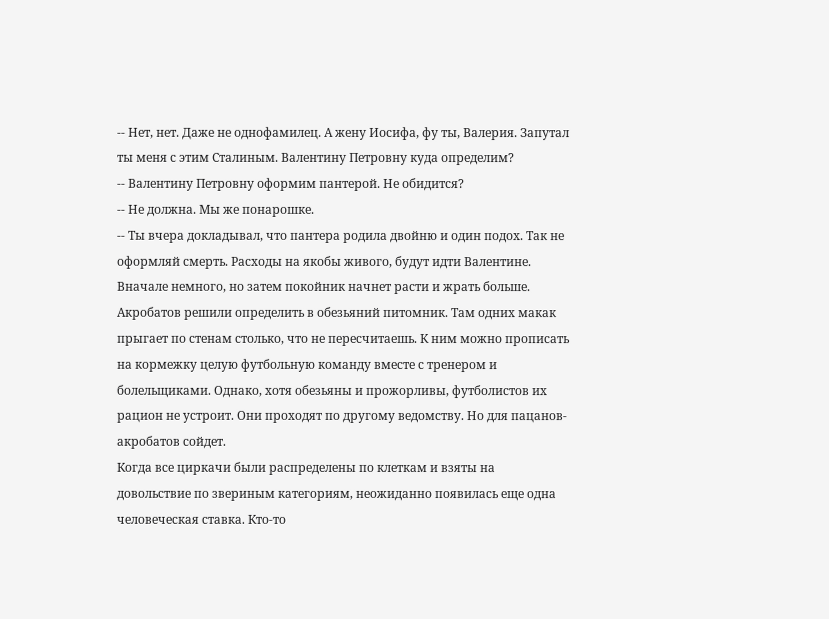-- Нет, нет. Даже не однофамилец. А жену Иосифа, фу ты, Валерия. Запутал ты меня с этим Сталиным. Валентину Петровну куда определим?
-- Валентину Петровну оформим пантерой. Не обидится?
-- Не должна. Мы же понарошке.
-- Ты вчера докладывал, что пантера родила двойню и один подох. Так не оформляй смерть. Расходы на якобы живого, будут идти Валентине. Вначале немного, но затем покойник начнет расти и жрать больше.
Акробатов решили определить в обезьяний питомник. Там одних макак прыгает по стенам столько, что не пересчитаешь. К ним можно прописать на кормежку целую футбольную команду вместе с тренером и болельщиками. Однако, хотя обезьяны и прожорливы, футболистов их рацион не устроит. Они проходят по другому ведомству. Но для пацанов-акробатов сойдет.
Когда все циркачи были распределены по клеткам и взяты на довольствие по звериным категориям, неожиданно появилась еще одна человеческая ставка. Кто-то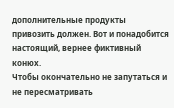дополнительные продукты привозить должен. Вот и понадобится настоящий, вернее фиктивный конюх.
Чтобы окончательно не запутаться и не пересматривать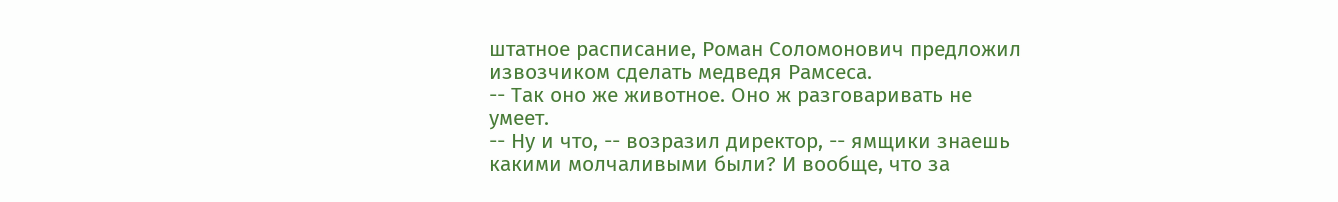штатное расписание, Роман Соломонович предложил извозчиком сделать медведя Рамсеса.
-- Так оно же животное. Оно ж разговаривать не умеет.
-- Ну и что, -- возразил директор, -- ямщики знаешь какими молчаливыми были? И вообще, что за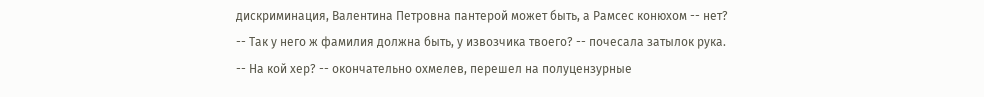дискриминация, Валентина Петровна пантерой может быть, а Рамсес конюхом -- нет?
-- Так у него ж фамилия должна быть, у извозчика твоего? -- почесала затылок рука.
-- На кой хер? -- окончательно охмелев, перешел на полуцензурные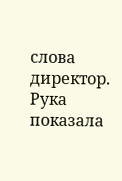слова директор.
Рука показала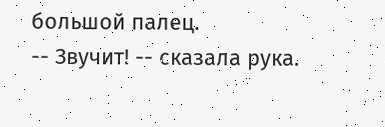большой палец.
-- Звучит! -- сказала рука.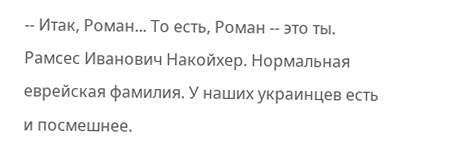-- Итак, Роман... То есть, Роман -- это ты. Рамсес Иванович Накойхер. Нормальная еврейская фамилия. У наших украинцев есть и посмешнее.